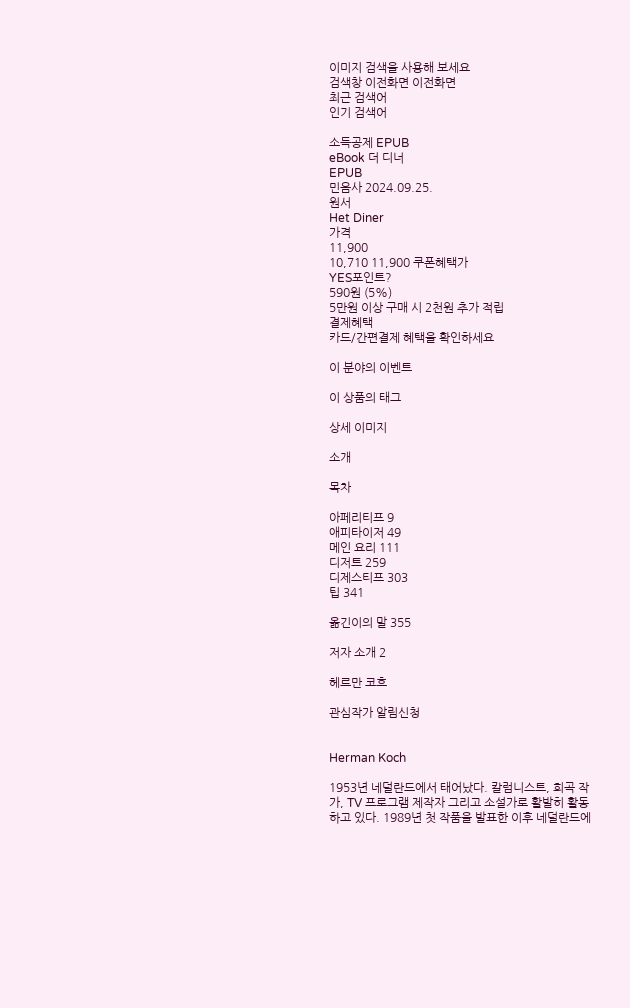이미지 검색을 사용해 보세요
검색창 이전화면 이전화면
최근 검색어
인기 검색어

소득공제 EPUB
eBook 더 디너
EPUB
민음사 2024.09.25.
원서
Het Diner
가격
11,900
10,710 11,900 쿠폰혜택가
YES포인트?
590원 (5%)
5만원 이상 구매 시 2천원 추가 적립
결제혜택
카드/간편결제 혜택을 확인하세요

이 분야의 이벤트

이 상품의 태그

상세 이미지

소개

목차

아페리티프 9
애피타이저 49
메인 요리 111
디저트 259
디제스티프 303
팁 341

옮긴이의 말 355

저자 소개 2

헤르만 코흐

관심작가 알림신청


Herman Koch

1953년 네덜란드에서 태어났다. 칼럼니스트, 희곡 작가, TV 프로그램 제작자 그리고 소설가로 활발히 활동하고 있다. 1989년 첫 작품을 발표한 이후 네덜란드에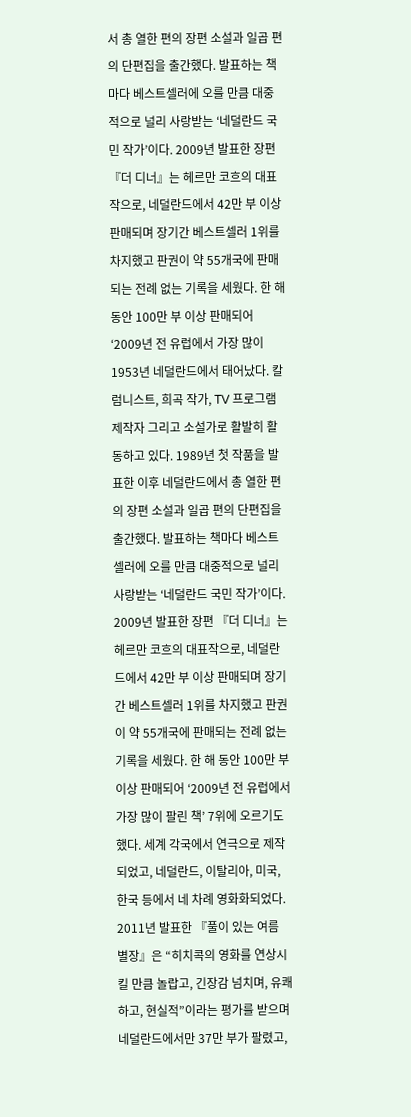서 총 열한 편의 장편 소설과 일곱 편의 단편집을 출간했다. 발표하는 책마다 베스트셀러에 오를 만큼 대중적으로 널리 사랑받는 ‘네덜란드 국민 작가’이다. 2009년 발표한 장편 『더 디너』는 헤르만 코흐의 대표작으로, 네덜란드에서 42만 부 이상 판매되며 장기간 베스트셀러 1위를 차지했고 판권이 약 55개국에 판매되는 전례 없는 기록을 세웠다. 한 해 동안 100만 부 이상 판매되어 ‘2009년 전 유럽에서 가장 많이
1953년 네덜란드에서 태어났다. 칼럼니스트, 희곡 작가, TV 프로그램 제작자 그리고 소설가로 활발히 활동하고 있다. 1989년 첫 작품을 발표한 이후 네덜란드에서 총 열한 편의 장편 소설과 일곱 편의 단편집을 출간했다. 발표하는 책마다 베스트셀러에 오를 만큼 대중적으로 널리 사랑받는 ‘네덜란드 국민 작가’이다. 2009년 발표한 장편 『더 디너』는 헤르만 코흐의 대표작으로, 네덜란드에서 42만 부 이상 판매되며 장기간 베스트셀러 1위를 차지했고 판권이 약 55개국에 판매되는 전례 없는 기록을 세웠다. 한 해 동안 100만 부 이상 판매되어 ‘2009년 전 유럽에서 가장 많이 팔린 책’ 7위에 오르기도 했다. 세계 각국에서 연극으로 제작되었고, 네덜란드, 이탈리아, 미국, 한국 등에서 네 차례 영화화되었다. 2011년 발표한 『풀이 있는 여름 별장』은 “히치콕의 영화를 연상시킬 만큼 놀랍고, 긴장감 넘치며, 유쾌하고, 현실적”이라는 평가를 받으며 네덜란드에서만 37만 부가 팔렸고,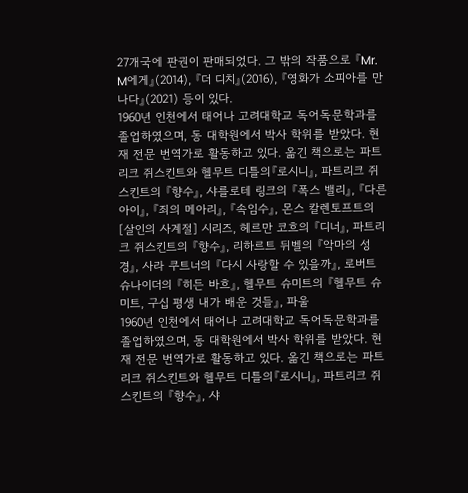27개국에 판권이 판매되었다. 그 밖의 작품으로 『Mr. M에게』(2014), 『더 디치』(2016), 『영화가 소피아를 만나다』(2021) 등이 있다.
1960년 인천에서 태어나 고려대학교 독어독문학과를 졸업하였으며, 동 대학원에서 박사 학위를 받았다. 현재 전문 번역가로 활동하고 있다. 옮긴 책으로는 파트리크 쥐스킨트와 헬무트 디틀의『로시니』, 파트리크 쥐스킨트의 『향수』, 샤를로테 링크의 『폭스 밸리』, 『다른 아이』, 『죄의 메아리』, 『속임수』, 몬스 칼렌토프트의 [살인의 사계절] 시리즈, 헤르만 코흐의 『디너』, 파트리크 쥐스킨트의 『향수』, 리하르트 뒤벨의 『악마의 성경』, 사라 쿠트너의 『다시 사랑할 수 있을까』, 로버트 슈나이더의 『히든 바흐』, 헬무트 슈미트의 『헬무트 슈미트, 구십 평생 내가 배운 것들』, 파울
1960년 인천에서 태어나 고려대학교 독어독문학과를 졸업하였으며, 동 대학원에서 박사 학위를 받았다. 현재 전문 번역가로 활동하고 있다. 옮긴 책으로는 파트리크 쥐스킨트와 헬무트 디틀의『로시니』, 파트리크 쥐스킨트의 『향수』, 샤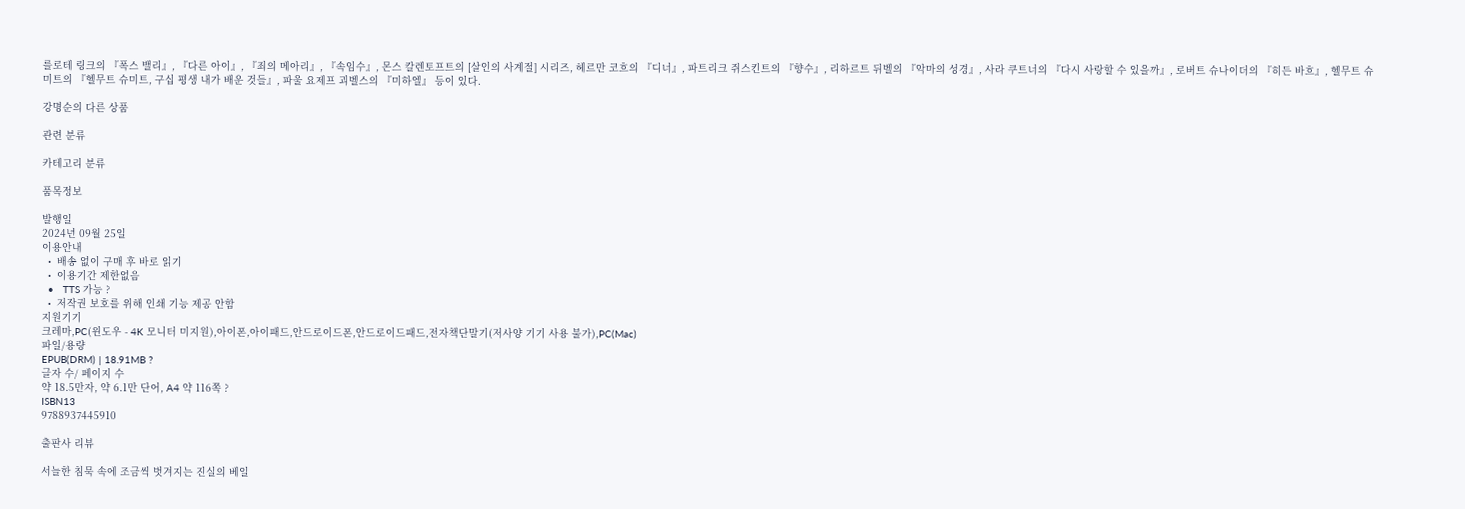를로테 링크의 『폭스 밸리』, 『다른 아이』, 『죄의 메아리』, 『속임수』, 몬스 칼렌토프트의 [살인의 사계절] 시리즈, 헤르만 코흐의 『디너』, 파트리크 쥐스킨트의 『향수』, 리하르트 뒤벨의 『악마의 성경』, 사라 쿠트너의 『다시 사랑할 수 있을까』, 로버트 슈나이더의 『히든 바흐』, 헬무트 슈미트의 『헬무트 슈미트, 구십 평생 내가 배운 것들』, 파울 요제프 괴벨스의 『미하엘』 등이 있다.

강명순의 다른 상품

관련 분류

카테고리 분류

품목정보

발행일
2024년 09월 25일
이용안내
  •  배송 없이 구매 후 바로 읽기
  •  이용기간 제한없음
  •   TTS 가능 ?
  •  저작권 보호를 위해 인쇄 기능 제공 안함
지원기기
크레마,PC(윈도우 - 4K 모니터 미지원),아이폰,아이패드,안드로이드폰,안드로이드패드,전자책단말기(저사양 기기 사용 불가),PC(Mac)
파일/용량
EPUB(DRM) | 18.91MB ?
글자 수/ 페이지 수
약 18.5만자, 약 6.1만 단어, A4 약 116쪽 ?
ISBN13
9788937445910

출판사 리뷰

서늘한 침묵 속에 조금씩 벗겨지는 진실의 베일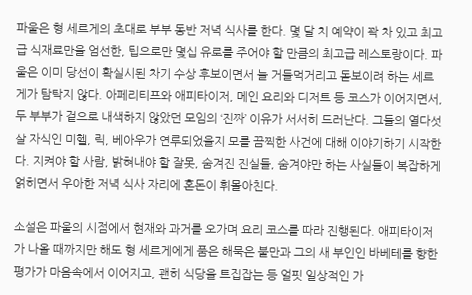파울은 형 세르게의 초대로 부부 동반 저녁 식사를 한다. 몇 달 치 예약이 꽉 차 있고 최고급 식재료만을 엄선한, 팁으로만 몇십 유로를 주어야 할 만큼의 최고급 레스토랑이다. 파울은 이미 당선이 확실시된 차기 수상 후보이면서 늘 거들먹거리고 돋보이려 하는 세르게가 탐탁지 않다. 아페리티프와 애피타이저, 메인 요리와 디저트 등 코스가 이어지면서, 두 부부가 겉으로 내색하지 않았던 모임의 ‘진짜’ 이유가 서서히 드러난다. 그들의 열다섯 살 자식인 미헬, 릭, 베아우가 연루되었을지 모를 끔찍한 사건에 대해 이야기하기 시작한다. 지켜야 할 사람, 밝혀내야 할 잘못, 숨겨진 진실들, 숨겨야만 하는 사실들이 복잡하게 얽히면서 우아한 저녁 식사 자리에 혼돈이 휘몰아친다.

소설은 파울의 시점에서 현재와 과거를 오가며 요리 코스를 따라 진행된다. 애피타이저가 나올 때까지만 해도 형 세르게에게 품은 해묵은 불만과 그의 새 부인인 바베테를 향한 평가가 마음속에서 이어지고, 괜히 식당을 트집잡는 등 얼핏 일상적인 가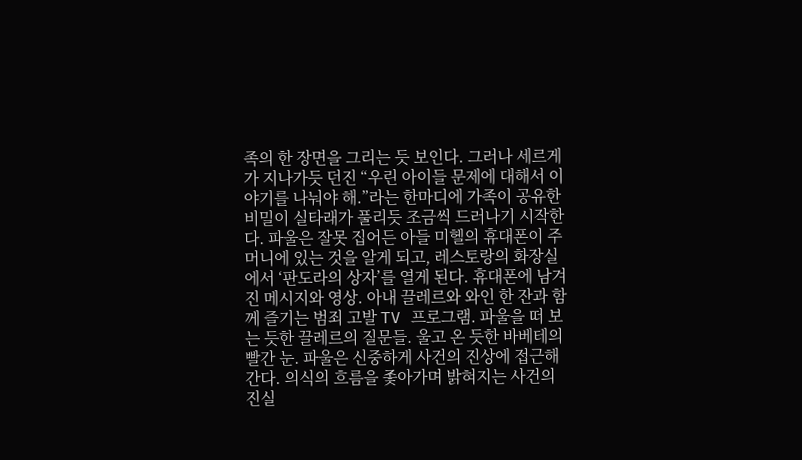족의 한 장면을 그리는 듯 보인다. 그러나 세르게가 지나가듯 던진 “우린 아이들 문제에 대해서 이야기를 나눠야 해.”라는 한마디에 가족이 공유한 비밀이 실타래가 풀리듯 조금씩 드러나기 시작한다. 파울은 잘못 집어든 아들 미헬의 휴대폰이 주머니에 있는 것을 알게 되고, 레스토랑의 화장실에서 ‘판도라의 상자’를 열게 된다. 휴대폰에 남겨진 메시지와 영상. 아내 끌레르와 와인 한 잔과 함께 즐기는 범죄 고발 TV 프로그램. 파울을 떠 보는 듯한 끌레르의 질문들. 울고 온 듯한 바베테의 빨간 눈. 파울은 신중하게 사건의 진상에 접근해 간다. 의식의 흐름을 좇아가며 밝혀지는 사건의 진실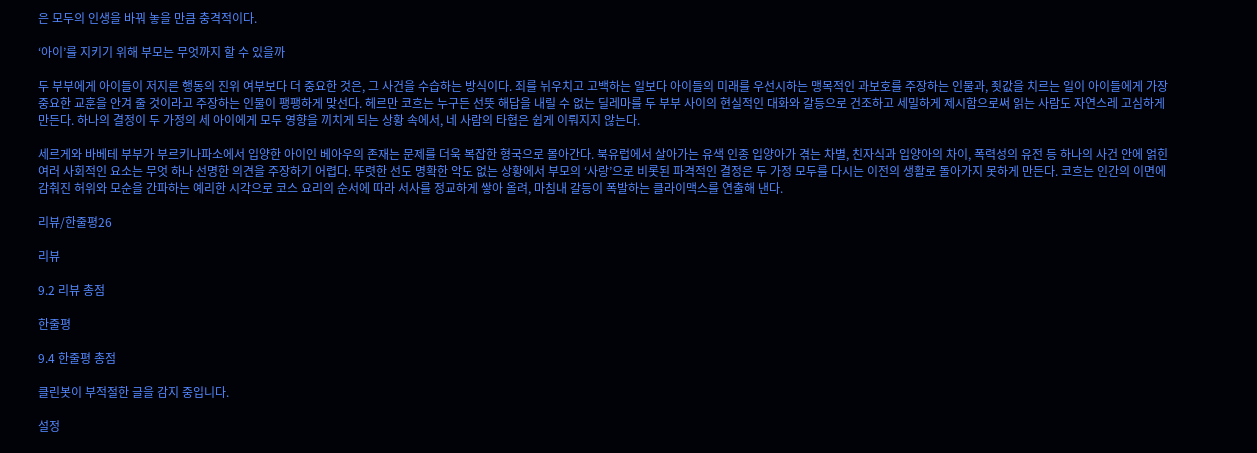은 모두의 인생을 바꿔 놓을 만큼 충격적이다.

‘아이’를 지키기 위해 부모는 무엇까지 할 수 있을까

두 부부에게 아이들이 저지른 행동의 진위 여부보다 더 중요한 것은, 그 사건을 수습하는 방식이다. 죄를 뉘우치고 고백하는 일보다 아이들의 미래를 우선시하는 맹목적인 과보호를 주장하는 인물과, 죗값을 치르는 일이 아이들에게 가장 중요한 교훈을 안겨 줄 것이라고 주장하는 인물이 팽팽하게 맞선다. 헤르만 코흐는 누구든 선뜻 해답을 내릴 수 없는 딜레마를 두 부부 사이의 현실적인 대화와 갈등으로 건조하고 세밀하게 제시함으로써 읽는 사람도 자연스레 고심하게 만든다. 하나의 결정이 두 가정의 세 아이에게 모두 영향을 끼치게 되는 상황 속에서, 네 사람의 타협은 쉽게 이뤄지지 않는다.

세르게와 바베테 부부가 부르키나파소에서 입양한 아이인 베아우의 존재는 문제를 더욱 복잡한 형국으로 몰아간다. 북유럽에서 살아가는 유색 인종 입양아가 겪는 차별, 친자식과 입양아의 차이, 폭력성의 유전 등 하나의 사건 안에 얽힌 여러 사회적인 요소는 무엇 하나 선명한 의견을 주장하기 어렵다. 뚜렷한 선도 명확한 악도 없는 상황에서 부모의 ‘사랑’으로 비롯된 파격적인 결정은 두 가정 모두를 다시는 이전의 생활로 돌아가지 못하게 만든다. 코흐는 인간의 이면에 감춰진 허위와 모순을 간파하는 예리한 시각으로 코스 요리의 순서에 따라 서사를 정교하게 쌓아 올려, 마침내 갈등이 폭발하는 클라이맥스를 연출해 낸다.

리뷰/한줄평26

리뷰

9.2 리뷰 총점

한줄평

9.4 한줄평 총점

클린봇이 부적절한 글을 감지 중입니다.

설정